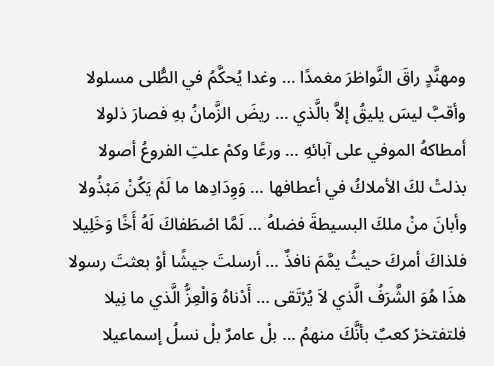ومهنَّدٍ راقَ النَّواظرَ مغمدًا … وغدا يُحكَّمُ في الطُّلى مسلولا
وأقبَّ ليسَ يليقُ إلاَّ بالَّذي … ريضَ الزَّمانُ بهِ فصارَ ذلولا
أمطاكهُ الموفي على آبائهِ … ورعًا وكمْ علتِ الفروعُ أصولا
بذلتْ لكَ الأملاكُ في أعطافها … وَوِدَادِها ما لَمْ يَكُنْ مَبْذُولا
وأبانَ منْ ملكَ البسيطةَ فضلهُ … لَمَّا اصْطَفاكَ لَهُ أَخًا وَخَلِيلا
فلذاكَ أمركَ حيثُ يمَّمَ نافذٌ … أرسلتَ جيشًا أوْ بعثتَ رسولا
هذَا هُوَ الشَّرَفُ الَّذي لاَ يُرْتَقى … أَدْناهُ وَالْعِزُّ الَّذي ما نِيلا
فلتفتخرْ كعبٌ بأنَّكَ منهمُ … بلْ عامرٌ بلْ نسلُ إسماعيلا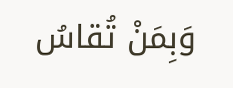وَبِمَنْ تُقاسُ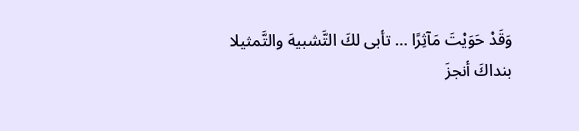وَقَدْ حَوَيْتَ مَآثِرًا … تأبى لكَ التَّشبيهَ والتَّمثيلا
بنداكَ أنجزَ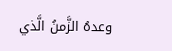وعدهُ الزَّمنُ الَّذي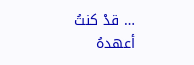… قدْ كنتُ أعهدهُ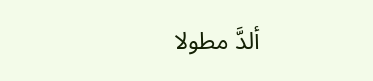ألدَّ مطولا